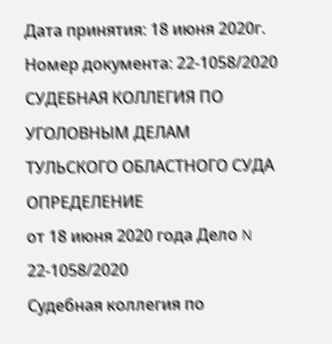Дата принятия: 18 июня 2020г.
Номер документа: 22-1058/2020
СУДЕБНАЯ КОЛЛЕГИЯ ПО УГОЛОВНЫМ ДЕЛАМ ТУЛЬСКОГО ОБЛАСТНОГО СУДА
ОПРЕДЕЛЕНИЕ
от 18 июня 2020 года Дело N 22-1058/2020
Судебная коллегия по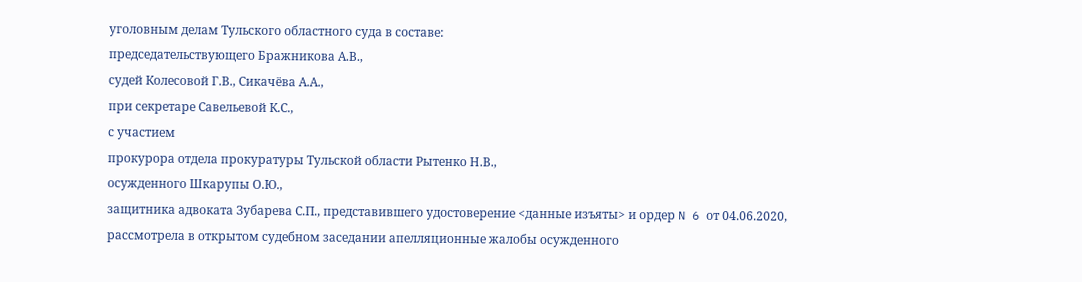уголовным делам Тульского областного суда в составе:
председательствующего Бражникова А.В.,
судей Колесовой Г.В., Сикачёва А.А.,
при секретаре Савельевой К.С.,
с участием
прокурора отдела прокуратуры Тульской области Рытенко Н.В.,
осужденного Шкарупы О.Ю.,
защитника адвоката Зубарева С.П., представившего удостоверение <данные изъяты> и ордер N 6 от 04.06.2020,
рассмотрела в открытом судебном заседании апелляционные жалобы осужденного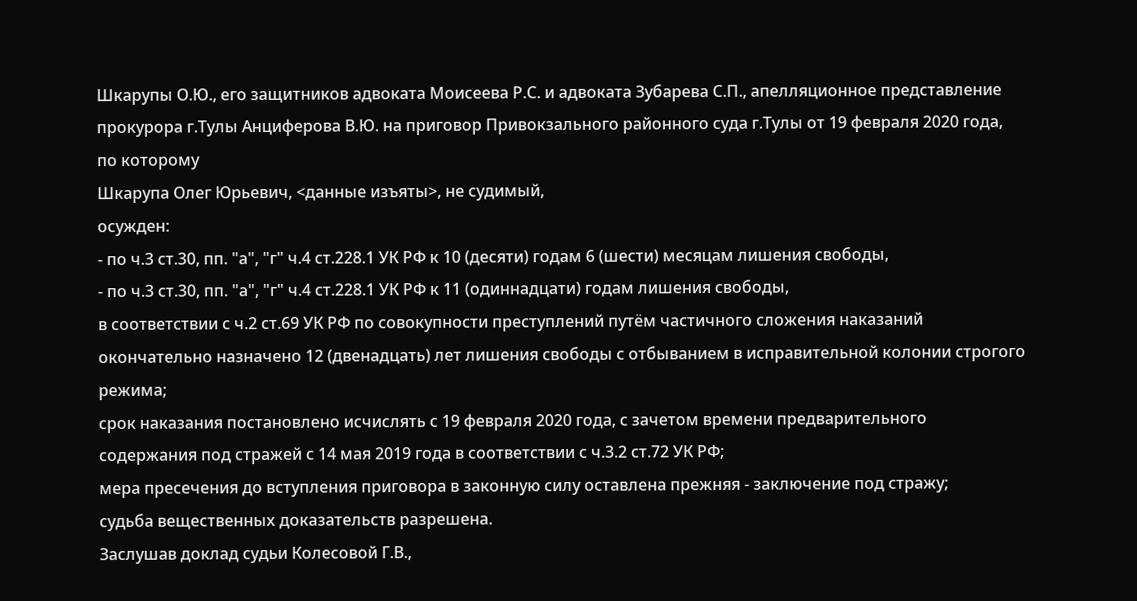Шкарупы О.Ю., его защитников адвоката Моисеева Р.С. и адвоката Зубарева С.П., апелляционное представление прокурора г.Тулы Анциферова В.Ю. на приговор Привокзального районного суда г.Тулы от 19 февраля 2020 года, по которому
Шкарупа Олег Юрьевич, <данные изъяты>, не судимый,
осужден:
- по ч.3 ст.30, пп. "а", "г" ч.4 ст.228.1 УК РФ к 10 (десяти) годам 6 (шести) месяцам лишения свободы,
- по ч.3 ст.30, пп. "а", "г" ч.4 ст.228.1 УК РФ к 11 (одиннадцати) годам лишения свободы,
в соответствии с ч.2 ст.69 УК РФ по совокупности преступлений путём частичного сложения наказаний окончательно назначено 12 (двенадцать) лет лишения свободы с отбыванием в исправительной колонии строгого режима;
срок наказания постановлено исчислять с 19 февраля 2020 года, с зачетом времени предварительного содержания под стражей с 14 мая 2019 года в соответствии с ч.3.2 ст.72 УК РФ;
мера пресечения до вступления приговора в законную силу оставлена прежняя - заключение под стражу;
судьба вещественных доказательств разрешена.
Заслушав доклад судьи Колесовой Г.В.,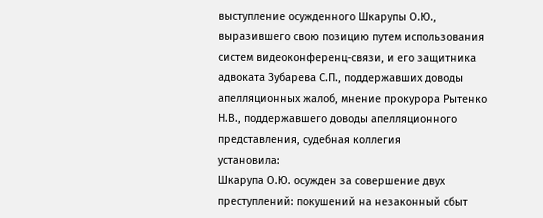выступление осужденного Шкарупы О.Ю., выразившего свою позицию путем использования систем видеоконференц-связи, и его защитника адвоката Зубарева С.П., поддержавших доводы апелляционных жалоб, мнение прокурора Рытенко Н.В., поддержавшего доводы апелляционного представления, судебная коллегия
установила:
Шкарупа О.Ю. осужден за совершение двух преступлений: покушений на незаконный сбыт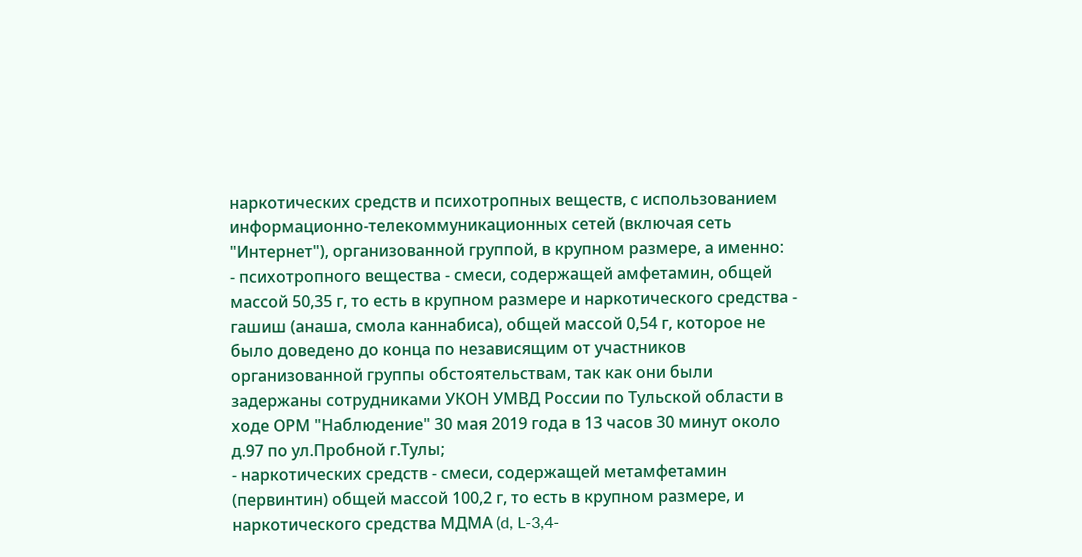наркотических средств и психотропных веществ, с использованием информационно-телекоммуникационных сетей (включая сеть "Интернет"), организованной группой, в крупном размере, а именно:
- психотропного вещества - смеси, содержащей амфетамин, общей массой 50,35 г, то есть в крупном размере и наркотического средства - гашиш (анаша, смола каннабиса), общей массой 0,54 г, которое не было доведено до конца по независящим от участников организованной группы обстоятельствам, так как они были задержаны сотрудниками УКОН УМВД России по Тульской области в ходе ОРМ "Наблюдение" 30 мая 2019 года в 13 часов 30 минут около д.97 по ул.Пробной г.Тулы;
- наркотических средств - смеси, содержащей метамфетамин (первинтин) общей массой 100,2 г, то есть в крупном размере, и наркотического средства МДМА (d, L-3,4-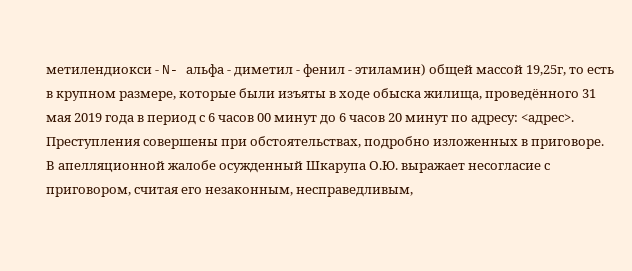метилендиокси - N- альфа - диметил - фенил - этиламин) общей массой 19,25г, то есть в крупном размере, которые были изъяты в ходе обыска жилища, проведённого 31 мая 2019 года в период с 6 часов 00 минут до 6 часов 20 минут по адресу: <адрес>.
Преступления совершены при обстоятельствах, подробно изложенных в приговоре.
В апелляционной жалобе осужденный Шкарупа О.Ю. выражает несогласие с приговором, считая его незаконным, несправедливым,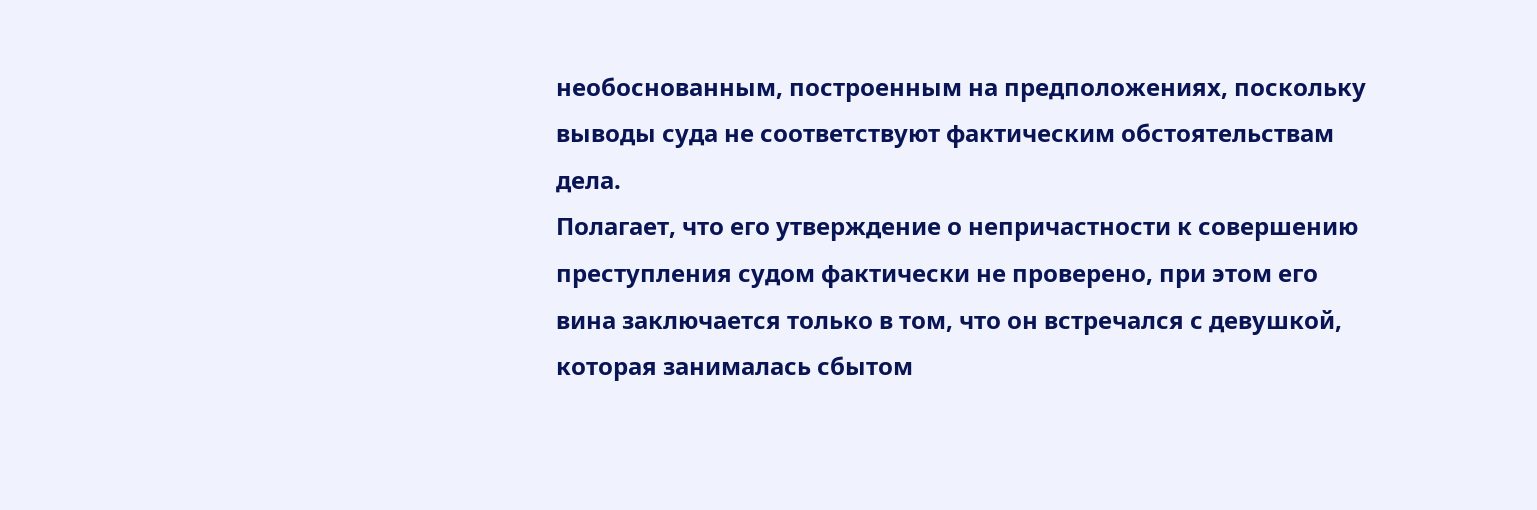необоснованным, построенным на предположениях, поскольку выводы суда не соответствуют фактическим обстоятельствам дела.
Полагает, что его утверждение о непричастности к совершению преступления судом фактически не проверено, при этом его вина заключается только в том, что он встречался с девушкой, которая занималась сбытом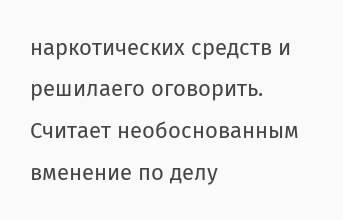наркотических средств и решилаего оговорить.
Считает необоснованным вменение по делу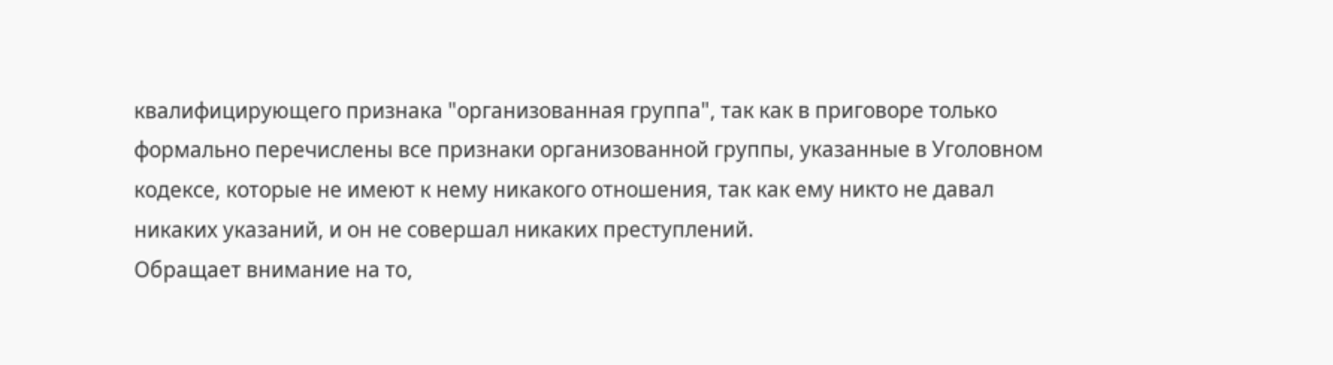квалифицирующего признака "организованная группа", так как в приговоре только формально перечислены все признаки организованной группы, указанные в Уголовном кодексе, которые не имеют к нему никакого отношения, так как ему никто не давал никаких указаний, и он не совершал никаких преступлений.
Обращает внимание на то,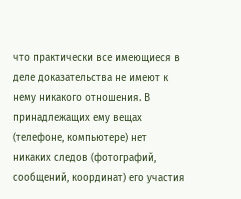что практически все имеющиеся в деле доказательства не имеют к нему никакого отношения. В принадлежащих ему вещах (телефоне, компьютере) нет никаких следов (фотографий, сообщений, координат) его участия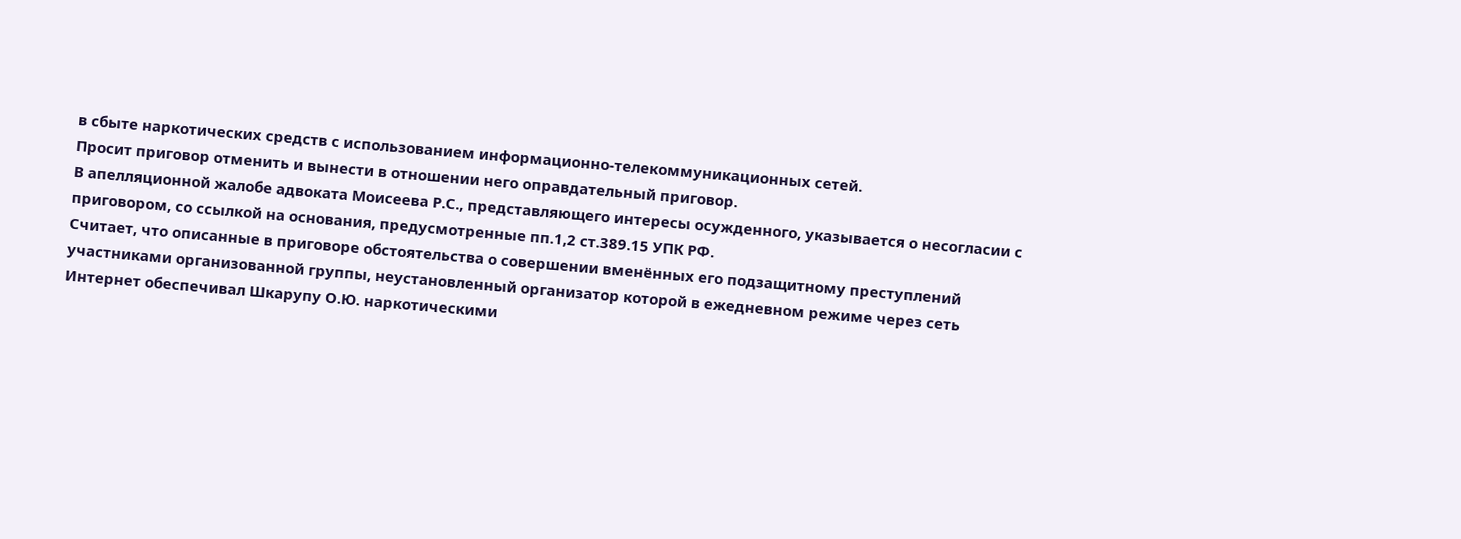в сбыте наркотических средств с использованием информационно-телекоммуникационных сетей.
Просит приговор отменить и вынести в отношении него оправдательный приговор.
В апелляционной жалобе адвоката Моисеева Р.С., представляющего интересы осужденного, указывается о несогласии с приговором, со ссылкой на основания, предусмотренные пп.1,2 ст.389.15 УПК РФ.
Считает, что описанные в приговоре обстоятельства о совершении вменённых его подзащитному преступлений участниками организованной группы, неустановленный организатор которой в ежедневном режиме через сеть Интернет обеспечивал Шкарупу О.Ю. наркотическими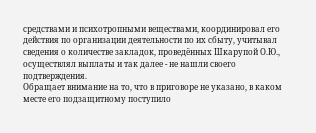средствами и психотропными веществами, координировал его действия по организации деятельности по их сбыту, учитывал сведения о количестве закладок, проведённых Шкарупой О.Ю., осуществлял выплаты и так далее - не нашли своего подтверждения.
Обращает внимание на то, что в приговоре не указано, в каком месте его подзащитному поступило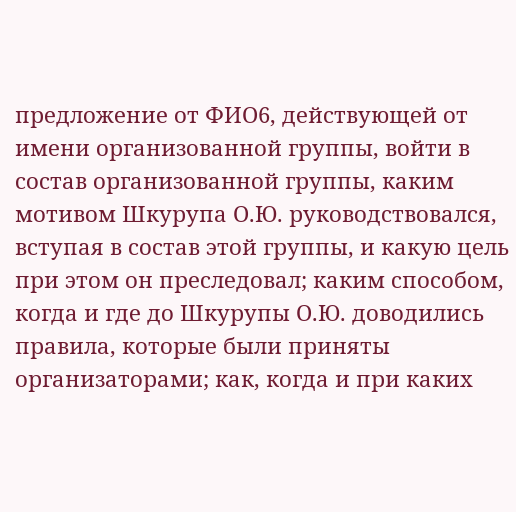предложение от ФИО6, действующей от имени организованной группы, войти в состав организованной группы, каким мотивом Шкурупа О.Ю. руководствовался, вступая в состав этой группы, и какую цель при этом он преследовал; каким способом, когда и где до Шкурупы О.Ю. доводились правила, которые были приняты организаторами; как, когда и при каких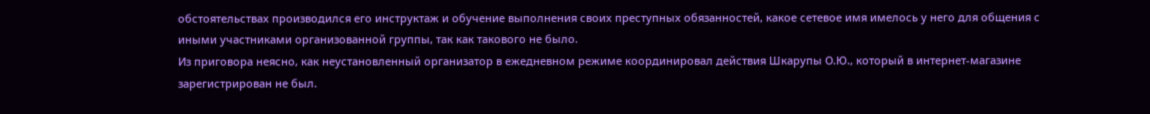обстоятельствах производился его инструктаж и обучение выполнения своих преступных обязанностей, какое сетевое имя имелось у него для общения с иными участниками организованной группы, так как такового не было.
Из приговора неясно, как неустановленный организатор в ежедневном режиме координировал действия Шкарупы О.Ю., который в интернет-магазине зарегистрирован не был.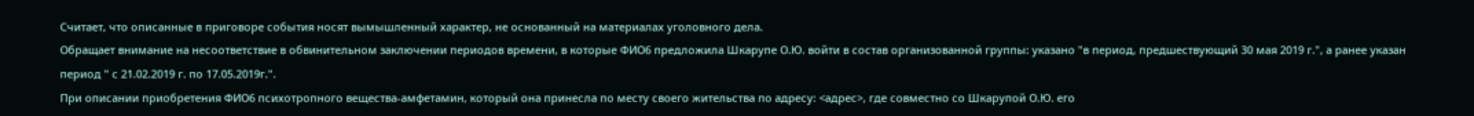Считает, что описанные в приговоре события носят вымышленный характер, не основанный на материалах уголовного дела.
Обращает внимание на несоответствие в обвинительном заключении периодов времени, в которые ФИО6 предложила Шкарупе О.Ю. войти в состав организованной группы: указано "в период, предшествующий 30 мая 2019 г.", а ранее указан период " с 21.02.2019 г. по 17.05.2019г.".
При описании приобретения ФИО6 психотропного вещества-амфетамин, который она принесла по месту своего жительства по адресу: <адрес>, где совместно со Шкарупой О.Ю. его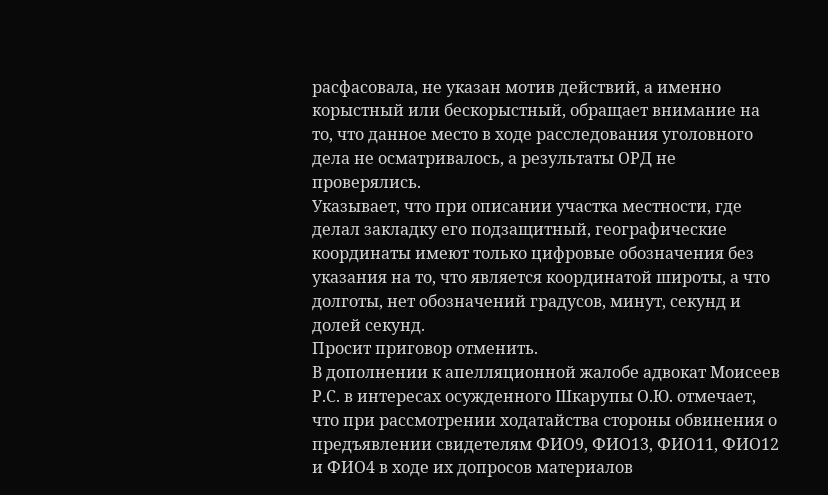расфасовала, не указан мотив действий, а именно корыстный или бескорыстный, обращает внимание на то, что данное место в ходе расследования уголовного дела не осматривалось, а результаты ОРД не проверялись.
Указывает, что при описании участка местности, где делал закладку его подзащитный, географические координаты имеют только цифровые обозначения без указания на то, что является координатой широты, а что долготы, нет обозначений градусов, минут, секунд и долей секунд.
Просит приговор отменить.
В дополнении к апелляционной жалобе адвокат Моисеев Р.С. в интересах осужденного Шкарупы О.Ю. отмечает, что при рассмотрении ходатайства стороны обвинения о предъявлении свидетелям ФИО9, ФИО13, ФИО11, ФИО12 и ФИО4 в ходе их допросов материалов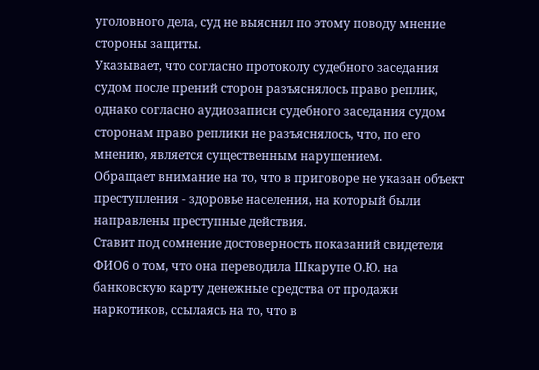уголовного дела, суд не выяснил по этому поводу мнение стороны защиты.
Указывает, что согласно протоколу судебного заседания судом после прений сторон разъяснялось право реплик, однако согласно аудиозаписи судебного заседания судом сторонам право реплики не разъяснялось, что, по его мнению, является существенным нарушением.
Обращает внимание на то, что в приговоре не указан объект преступления - здоровье населения, на который были направлены преступные действия.
Ставит под сомнение достоверность показаний свидетеля ФИО6 о том, что она переводила Шкарупе О.Ю. на банковскую карту денежные средства от продажи наркотиков, ссылаясь на то, что в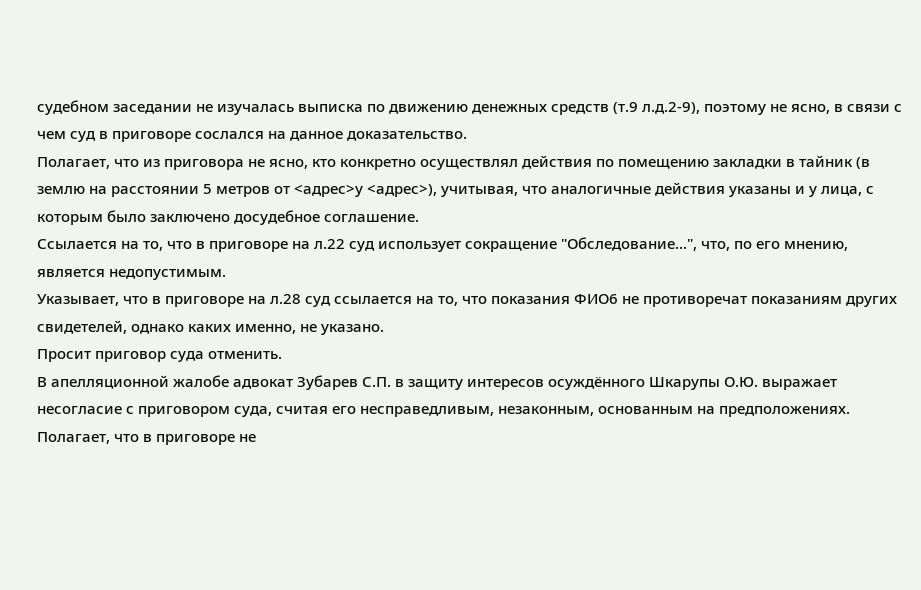судебном заседании не изучалась выписка по движению денежных средств (т.9 л.д.2-9), поэтому не ясно, в связи с чем суд в приговоре сослался на данное доказательство.
Полагает, что из приговора не ясно, кто конкретно осуществлял действия по помещению закладки в тайник (в землю на расстоянии 5 метров от <адрес>у <адрес>), учитывая, что аналогичные действия указаны и у лица, с которым было заключено досудебное соглашение.
Ссылается на то, что в приговоре на л.22 суд использует сокращение "Обследование...", что, по его мнению, является недопустимым.
Указывает, что в приговоре на л.28 суд ссылается на то, что показания ФИО6 не противоречат показаниям других свидетелей, однако каких именно, не указано.
Просит приговор суда отменить.
В апелляционной жалобе адвокат Зубарев С.П. в защиту интересов осуждённого Шкарупы О.Ю. выражает несогласие с приговором суда, считая его несправедливым, незаконным, основанным на предположениях.
Полагает, что в приговоре не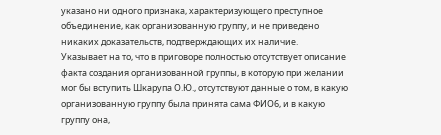указано ни одного признака, характеризующего преступное объединение, как организованную группу, и не приведено никаких доказательств, подтверждающих их наличие.
Указывает на то, что в приговоре полностью отсутствует описание факта создания организованной группы, в которую при желании мог бы вступить Шкарупа О.Ю., отсутствуют данные о том, в какую организованную группу была принята сама ФИО6, и в какую группу она,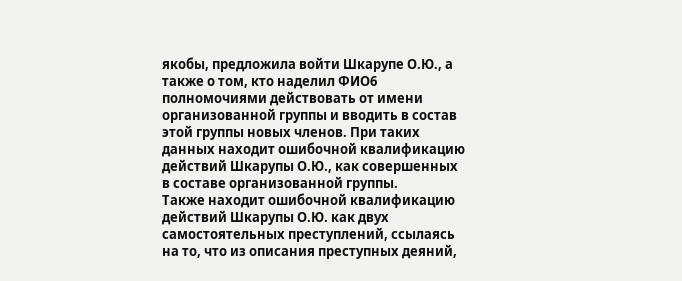якобы, предложила войти Шкарупе О.Ю., а также о том, кто наделил ФИО6 полномочиями действовать от имени организованной группы и вводить в состав этой группы новых членов. При таких данных находит ошибочной квалификацию действий Шкарупы О.Ю., как совершенных в составе организованной группы.
Также находит ошибочной квалификацию действий Шкарупы О.Ю. как двух самостоятельных преступлений, ссылаясь на то, что из описания преступных деяний,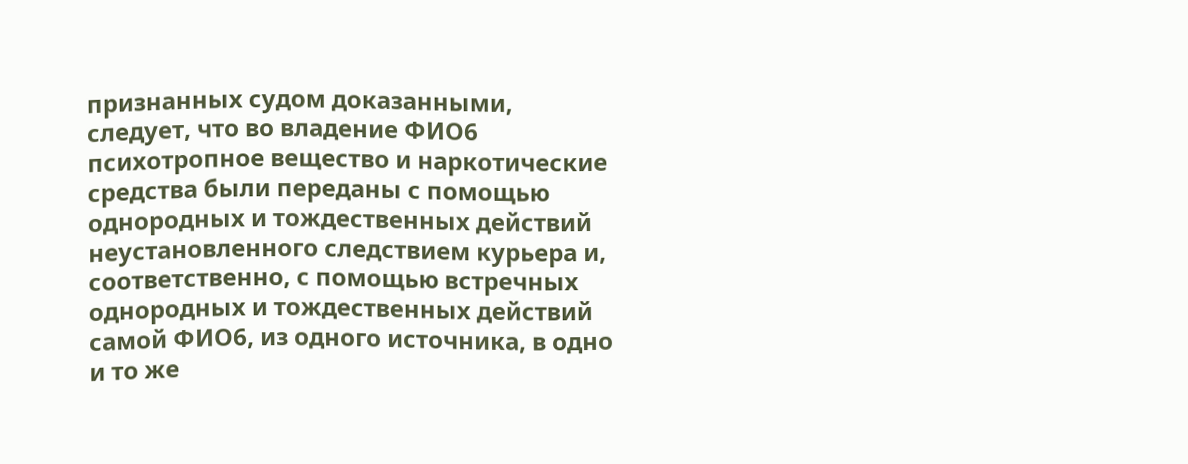признанных судом доказанными, следует, что во владение ФИО6 психотропное вещество и наркотические средства были переданы с помощью однородных и тождественных действий неустановленного следствием курьера и, соответственно, с помощью встречных однородных и тождественных действий самой ФИО6, из одного источника, в одно и то же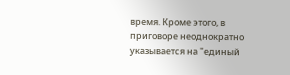время. Кроме этого, в приговоре неоднократно указывается на "единый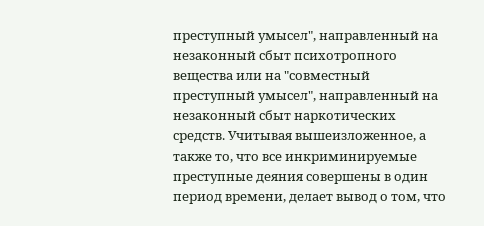преступный умысел", направленный на незаконный сбыт психотропного вещества или на "совместный преступный умысел", направленный на незаконный сбыт наркотических средств. Учитывая вышеизложенное, а также то, что все инкриминируемые преступные деяния совершены в один период времени, делает вывод о том, что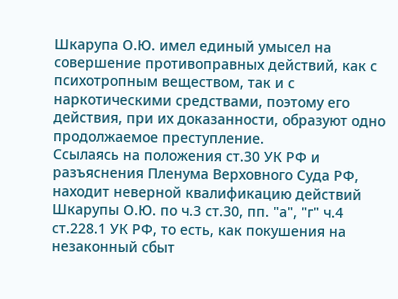Шкарупа О.Ю. имел единый умысел на совершение противоправных действий, как с психотропным веществом, так и с наркотическими средствами, поэтому его действия, при их доказанности, образуют одно продолжаемое преступление.
Ссылаясь на положения ст.30 УК РФ и разъяснения Пленума Верховного Суда РФ, находит неверной квалификацию действий Шкарупы О.Ю. по ч.3 ст.30, пп. "а", "г" ч.4 ст.228.1 УК РФ, то есть, как покушения на незаконный сбыт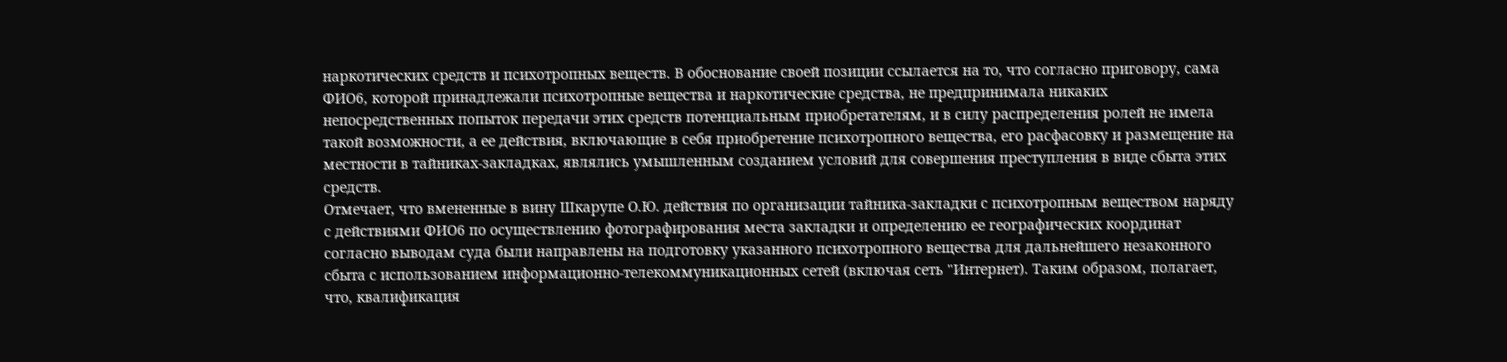наркотических средств и психотропных веществ. В обоснование своей позиции ссылается на то, что согласно приговору, сама ФИО6, которой принадлежали психотропные вещества и наркотические средства, не предпринимала никаких непосредственных попыток передачи этих средств потенциальным приобретателям, и в силу распределения ролей не имела такой возможности, а ее действия, включающие в себя приобретение психотропного вещества, его расфасовку и размещение на местности в тайниках-закладках, являлись умышленным созданием условий для совершения преступления в виде сбыта этих средств.
Отмечает, что вмененные в вину Шкарупе О.Ю. действия по организации тайника-закладки с психотропным веществом наряду с действиями ФИО6 по осуществлению фотографирования места закладки и определению ее географических координат согласно выводам суда были направлены на подготовку указанного психотропного вещества для дальнейшего незаконного сбыта с использованием информационно-телекоммуникационных сетей (включая сеть "Интернет). Таким образом, полагает, что, квалификация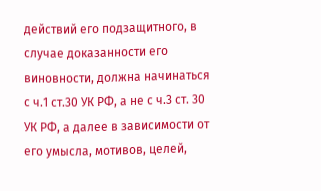действий его подзащитного, в случае доказанности его виновности, должна начинаться с ч.1 ст.30 УК РФ, а не с ч.3 ст. 30 УК РФ, а далее в зависимости от его умысла, мотивов, целей,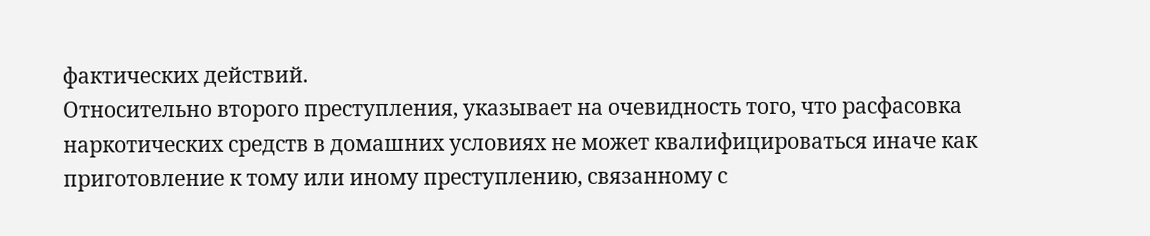фактических действий.
Относительно второго преступления, указывает на очевидность того, что расфасовка наркотических средств в домашних условиях не может квалифицироваться иначе как приготовление к тому или иному преступлению, связанному с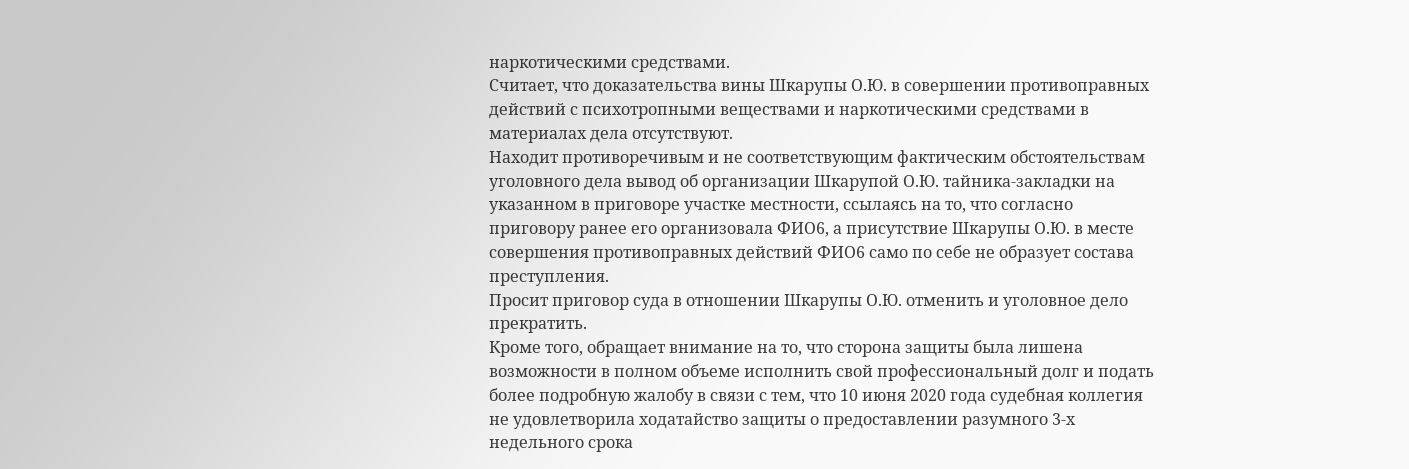наркотическими средствами.
Считает, что доказательства вины Шкарупы О.Ю. в совершении противоправных действий с психотропными веществами и наркотическими средствами в материалах дела отсутствуют.
Находит противоречивым и не соответствующим фактическим обстоятельствам уголовного дела вывод об организации Шкарупой О.Ю. тайника-закладки на указанном в приговоре участке местности, ссылаясь на то, что согласно приговору ранее его организовала ФИО6, а присутствие Шкарупы О.Ю. в месте совершения противоправных действий ФИО6 само по себе не образует состава преступления.
Просит приговор суда в отношении Шкарупы О.Ю. отменить и уголовное дело прекратить.
Кроме того, обращает внимание на то, что сторона защиты была лишена возможности в полном объеме исполнить свой профессиональный долг и подать более подробную жалобу в связи с тем, что 10 июня 2020 года судебная коллегия не удовлетворила ходатайство защиты о предоставлении разумного 3-х недельного срока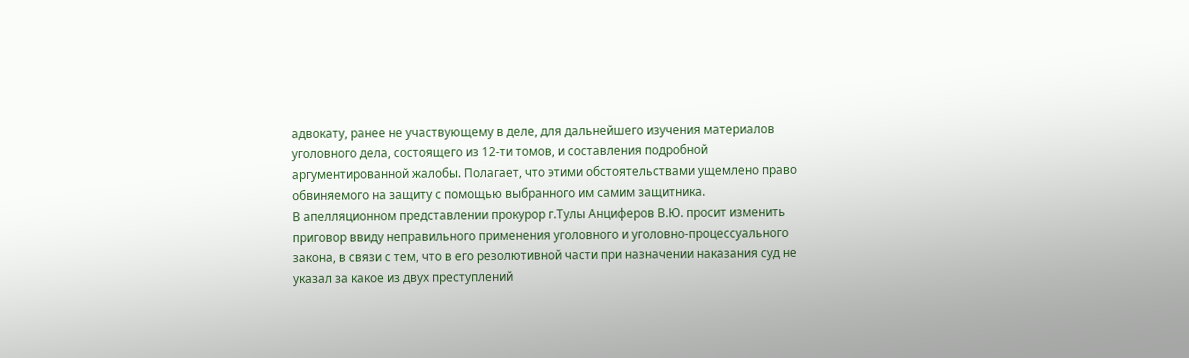адвокату, ранее не участвующему в деле, для дальнейшего изучения материалов уголовного дела, состоящего из 12-ти томов, и составления подробной аргументированной жалобы. Полагает, что этими обстоятельствами ущемлено право обвиняемого на защиту с помощью выбранного им самим защитника.
В апелляционном представлении прокурор г.Тулы Анциферов В.Ю. просит изменить приговор ввиду неправильного применения уголовного и уголовно-процессуального закона, в связи с тем, что в его резолютивной части при назначении наказания суд не указал за какое из двух преступлений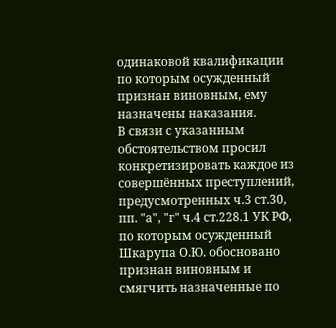одинаковой квалификации по которым осужденный признан виновным, ему назначены наказания.
В связи с указанным обстоятельством просил конкретизировать каждое из совершённых преступлений, предусмотренных ч.3 ст.30, пп. "а", "г" ч.4 ст.228.1 УК РФ, по которым осужденный Шкарупа О.Ю. обосновано признан виновным и смягчить назначенные по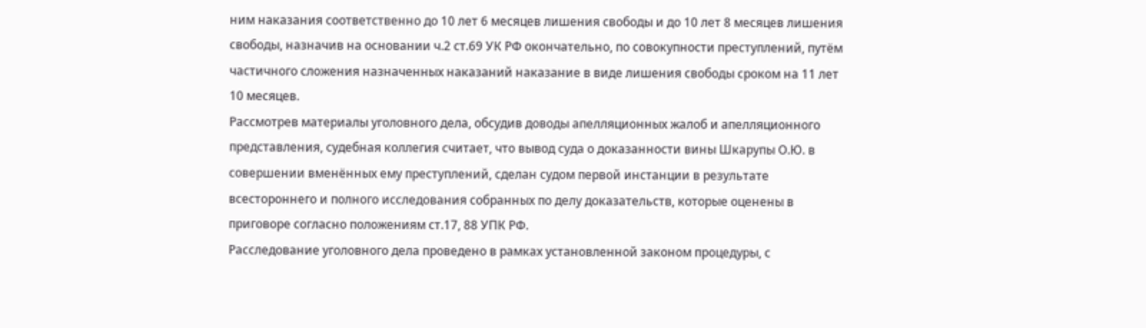ним наказания соответственно до 10 лет 6 месяцев лишения свободы и до 10 лет 8 месяцев лишения свободы, назначив на основании ч.2 ст.69 УК РФ окончательно, по совокупности преступлений, путём частичного сложения назначенных наказаний наказание в виде лишения свободы сроком на 11 лет 10 месяцев.
Рассмотрев материалы уголовного дела, обсудив доводы апелляционных жалоб и апелляционного представления, судебная коллегия считает, что вывод суда о доказанности вины Шкарупы О.Ю. в совершении вменённых ему преступлений, сделан судом первой инстанции в результате всестороннего и полного исследования собранных по делу доказательств, которые оценены в приговоре согласно положениям ст.17, 88 УПК РФ.
Расследование уголовного дела проведено в рамках установленной законом процедуры, с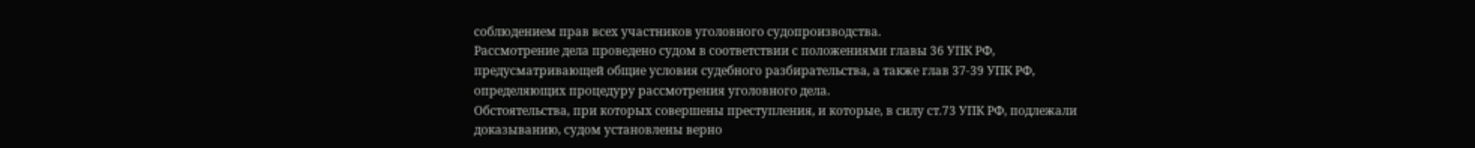соблюдением прав всех участников уголовного судопроизводства.
Рассмотрение дела проведено судом в соответствии с положениями главы 36 УПК РФ, предусматривающей общие условия судебного разбирательства, а также глав 37-39 УПК РФ, определяющих процедуру рассмотрения уголовного дела.
Обстоятельства, при которых совершены преступления, и которые, в силу ст.73 УПК РФ, подлежали доказыванию, судом установлены верно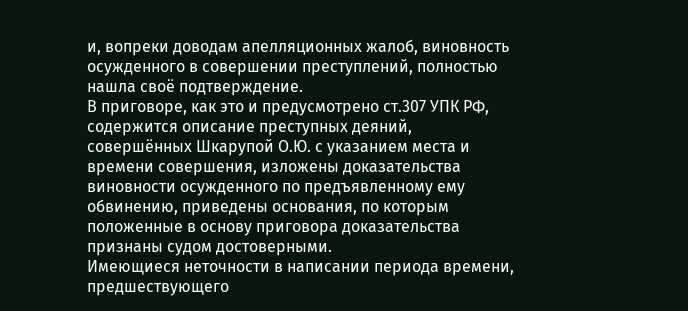и, вопреки доводам апелляционных жалоб, виновность осужденного в совершении преступлений, полностью нашла своё подтверждение.
В приговоре, как это и предусмотрено ст.307 УПК РФ, содержится описание преступных деяний, совершённых Шкарупой О.Ю. с указанием места и времени совершения, изложены доказательства виновности осужденного по предъявленному ему обвинению, приведены основания, по которым положенные в основу приговора доказательства признаны судом достоверными.
Имеющиеся неточности в написании периода времени, предшествующего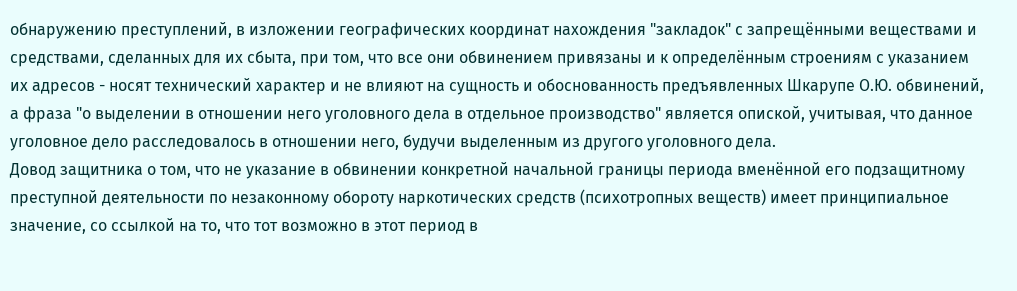обнаружению преступлений, в изложении географических координат нахождения "закладок" с запрещёнными веществами и средствами, сделанных для их сбыта, при том, что все они обвинением привязаны и к определённым строениям с указанием их адресов - носят технический характер и не влияют на сущность и обоснованность предъявленных Шкарупе О.Ю. обвинений, а фраза "о выделении в отношении него уголовного дела в отдельное производство" является опиской, учитывая, что данное уголовное дело расследовалось в отношении него, будучи выделенным из другого уголовного дела.
Довод защитника о том, что не указание в обвинении конкретной начальной границы периода вменённой его подзащитному преступной деятельности по незаконному обороту наркотических средств (психотропных веществ) имеет принципиальное значение, со ссылкой на то, что тот возможно в этот период в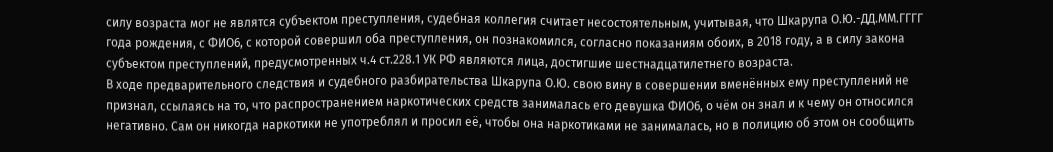силу возраста мог не являтся субъектом преступления, судебная коллегия считает несостоятельным, учитывая, что Шкарупа О.Ю.-ДД.ММ.ГГГГ года рождения, с ФИО6, с которой совершил оба преступления, он познакомился, согласно показаниям обоих, в 2018 году, а в силу закона субъектом преступлений, предусмотренных ч.4 ст.228.1 УК РФ являются лица, достигшие шестнадцатилетнего возраста.
В ходе предварительного следствия и судебного разбирательства Шкарупа О.Ю. свою вину в совершении вменённых ему преступлений не признал, ссылаясь на то, что распространением наркотических средств занималась его девушка ФИО6, о чём он знал и к чему он относился негативно. Сам он никогда наркотики не употреблял и просил её, чтобы она наркотиками не занималась, но в полицию об этом он сообщить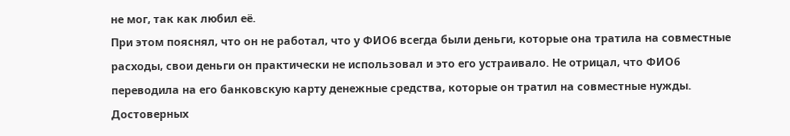не мог, так как любил её.
При этом пояснял, что он не работал, что у ФИО6 всегда были деньги, которые она тратила на совместные расходы, свои деньги он практически не использовал и это его устраивало. Не отрицал, что ФИО6 переводила на его банковскую карту денежные средства, которые он тратил на совместные нужды. Достоверных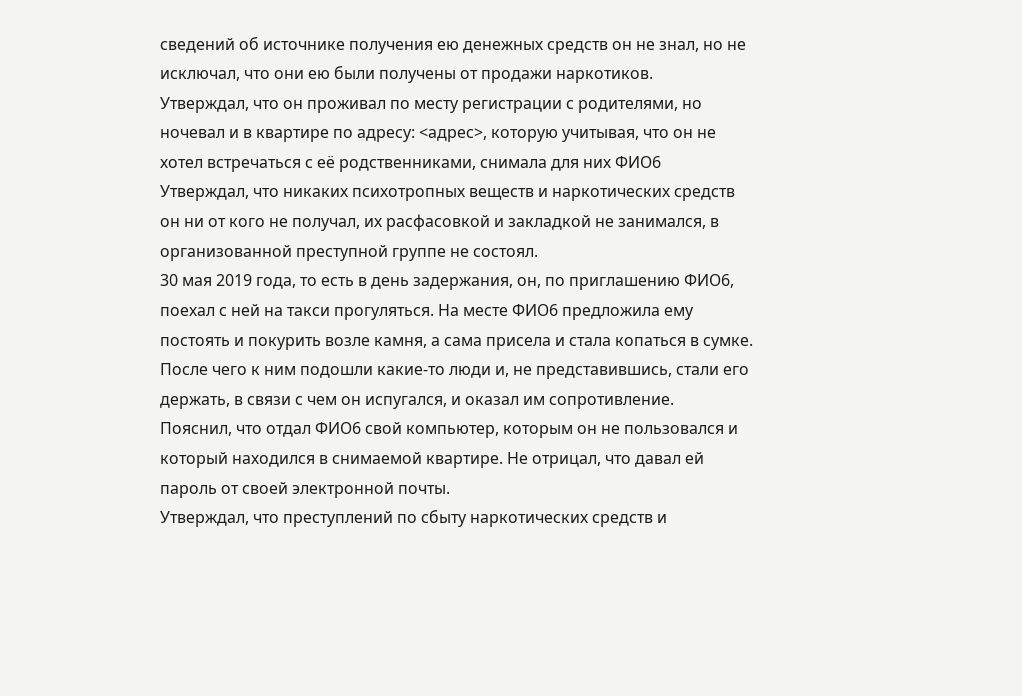сведений об источнике получения ею денежных средств он не знал, но не исключал, что они ею были получены от продажи наркотиков.
Утверждал, что он проживал по месту регистрации с родителями, но ночевал и в квартире по адресу: <адрес>, которую учитывая, что он не хотел встречаться с её родственниками, снимала для них ФИО6
Утверждал, что никаких психотропных веществ и наркотических средств он ни от кого не получал, их расфасовкой и закладкой не занимался, в организованной преступной группе не состоял.
30 мая 2019 года, то есть в день задержания, он, по приглашению ФИО6, поехал с ней на такси прогуляться. На месте ФИО6 предложила ему постоять и покурить возле камня, а сама присела и стала копаться в сумке. После чего к ним подошли какие-то люди и, не представившись, стали его держать, в связи с чем он испугался, и оказал им сопротивление.
Пояснил, что отдал ФИО6 свой компьютер, которым он не пользовался и который находился в снимаемой квартире. Не отрицал, что давал ей пароль от своей электронной почты.
Утверждал, что преступлений по сбыту наркотических средств и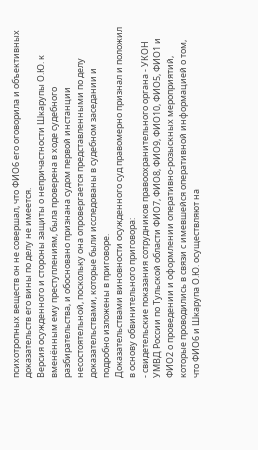психотропных веществ он не совершал, что ФИО6 его оговорила и объективных доказательств его вины по делу не имеется.
Версия осужденного и стороны защиты о непричастности Шкарупы О.Ю. к вменённым ему преступлениям, была проверена в ходе судебного разбирательства, и обосновано признана судом первой инстанции несостоятельной, поскольку она опровергается представленными по делу доказательствами, которые были исследованы в судебном заседании и подробно изложены в приговоре.
Доказательствами виновности осужденного суд правомерно признал и положил в основу обвинительного приговора:
- свидетельские показания сотрудников правоохранительного органа - УКОН УМВД России по Тульской области ФИО7, ФИО8, ФИО9, ФИО10, ФИО5, ФИО1 и ФИО2 о проведении и оформлении оперативно-розыскных мероприятий, которые проводились в связи с имевшейся оперативной информацией о том, что ФИО6 и Шкарупа О.Ю. осуществляют на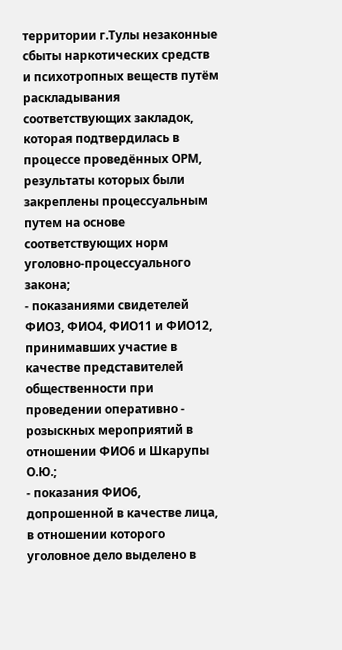территории г.Тулы незаконные сбыты наркотических средств и психотропных веществ путём раскладывания соответствующих закладок, которая подтвердилась в процессе проведённых ОРМ, результаты которых были закреплены процессуальным путем на основе соответствующих норм уголовно-процессуального закона;
- показаниями свидетелей ФИО3, ФИО4, ФИО11 и ФИО12, принимавших участие в качестве представителей общественности при проведении оперативно - розыскных мероприятий в отношении ФИО6 и Шкарупы О.Ю.;
- показания ФИО6, допрошенной в качестве лица, в отношении которого уголовное дело выделено в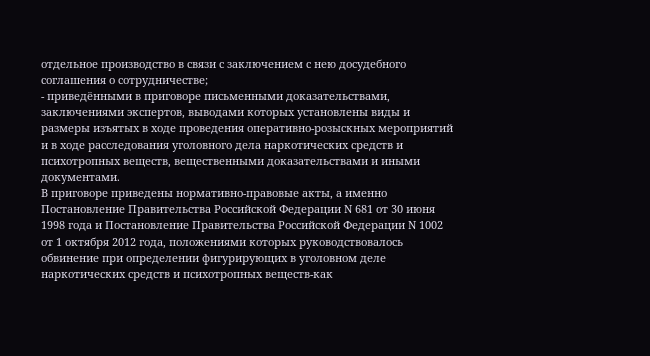отдельное производство в связи с заключением с нею досудебного соглашения о сотрудничестве;
- приведёнными в приговоре письменными доказательствами, заключениями экспертов, выводами которых установлены виды и размеры изъятых в ходе проведения оперативно-розыскных мероприятий и в ходе расследования уголовного дела наркотических средств и психотропных веществ, вещественными доказательствами и иными документами.
В приговоре приведены нормативно-правовые акты, а именно Постановление Правительства Российской Федерации N 681 от 30 июня 1998 года и Постановление Правительства Российской Федерации N 1002 от 1 октября 2012 года, положениями которых руководствовалось обвинение при определении фигурирующих в уголовном деле наркотических средств и психотропных веществ-как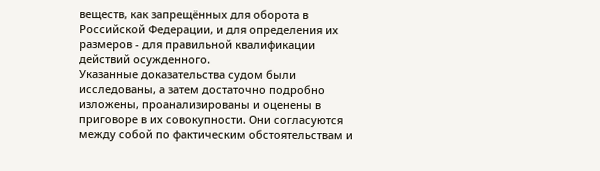веществ, как запрещённых для оборота в Российской Федерации, и для определения их размеров - для правильной квалификации действий осужденного.
Указанные доказательства судом были исследованы, а затем достаточно подробно изложены, проанализированы и оценены в приговоре в их совокупности. Они согласуются между собой по фактическим обстоятельствам и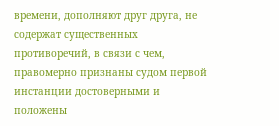времени, дополняют друг друга, не содержат существенных противоречий, в связи с чем, правомерно признаны судом первой инстанции достоверными и положены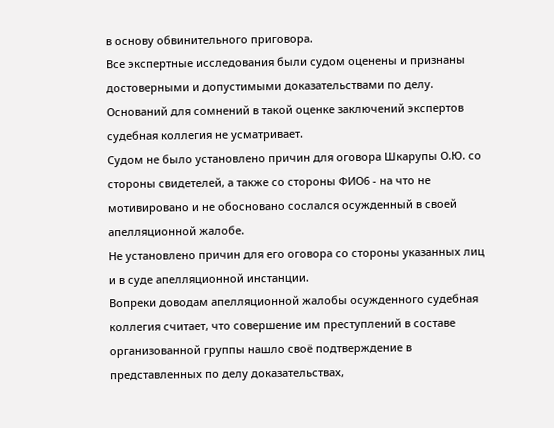в основу обвинительного приговора.
Все экспертные исследования были судом оценены и признаны достоверными и допустимыми доказательствами по делу. Оснований для сомнений в такой оценке заключений экспертов судебная коллегия не усматривает.
Судом не было установлено причин для оговора Шкарупы О.Ю. со стороны свидетелей, а также со стороны ФИО6 - на что не мотивировано и не обосновано сослался осужденный в своей апелляционной жалобе.
Не установлено причин для его оговора со стороны указанных лиц и в суде апелляционной инстанции.
Вопреки доводам апелляционной жалобы осужденного судебная коллегия считает, что совершение им преступлений в составе организованной группы нашло своё подтверждение в представленных по делу доказательствах,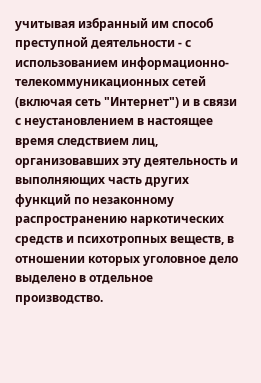учитывая избранный им способ преступной деятельности - с использованием информационно-телекоммуникационных сетей (включая сеть "Интернет") и в связи с неустановлением в настоящее время следствием лиц, организовавших эту деятельность и выполняющих часть других функций по незаконному распространению наркотических средств и психотропных веществ, в отношении которых уголовное дело выделено в отдельное производство.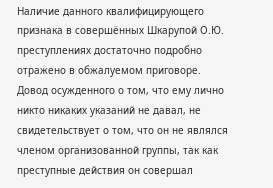Наличие данного квалифицирующего признака в совершённых Шкарупой О.Ю. преступлениях достаточно подробно отражено в обжалуемом приговоре.
Довод осужденного о том, что ему лично никто никаких указаний не давал, не свидетельствует о том, что он не являлся членом организованной группы, так как преступные действия он совершал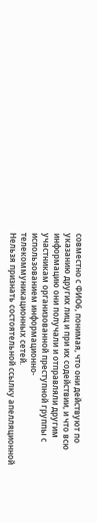совместно с ФИО6, понимая, что они действуют по указанию других лиц и при их содействии, и что всю информацию они получали и отправляли другим участникам организованной преступной группы с использованием информационно-телекоммуникационных сетей.
Нельзя признать состоятельной ссылку апелляционной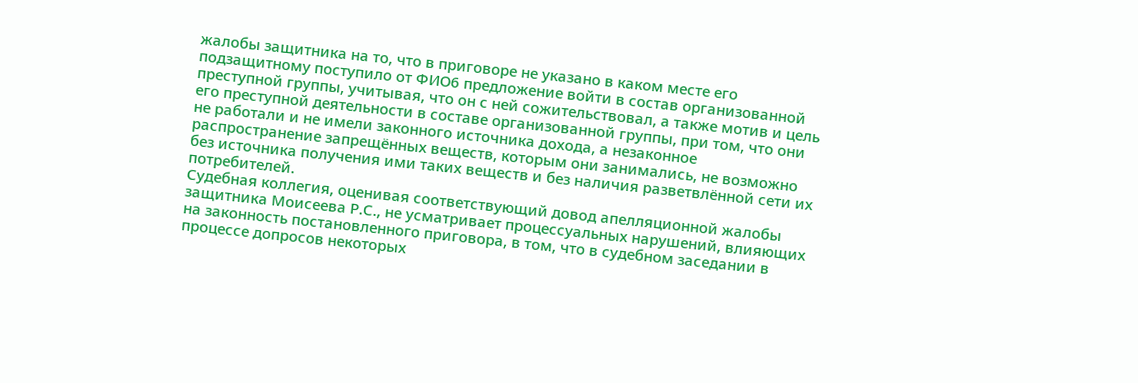жалобы защитника на то, что в приговоре не указано в каком месте его подзащитному поступило от ФИО6 предложение войти в состав организованной преступной группы, учитывая, что он с ней сожительствовал, а также мотив и цель его преступной деятельности в составе организованной группы, при том, что они не работали и не имели законного источника дохода, а незаконное распространение запрещённых веществ, которым они занимались, не возможно без источника получения ими таких веществ и без наличия разветвлённой сети их потребителей.
Судебная коллегия, оценивая соответствующий довод апелляционной жалобы защитника Моисеева Р.С., не усматривает процессуальных нарушений, влияющих на законность постановленного приговора, в том, что в судебном заседании в процессе допросов некоторых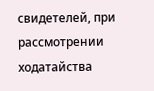свидетелей, при рассмотрении ходатайства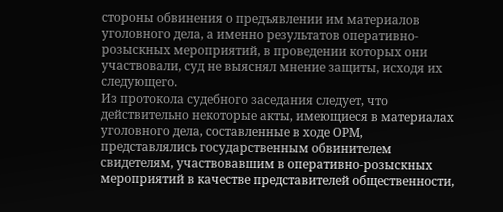стороны обвинения о предъявлении им материалов уголовного дела, а именно результатов оперативно-розыскных мероприятий, в проведении которых они участвовали, суд не выяснял мнение защиты, исходя их следующего.
Из протокола судебного заседания следует, что действительно некоторые акты, имеющиеся в материалах уголовного дела, составленные в ходе ОРМ, представлялись государственным обвинителем свидетелям, участвовавшим в оперативно-розыскных мероприятий в качестве представителей общественности,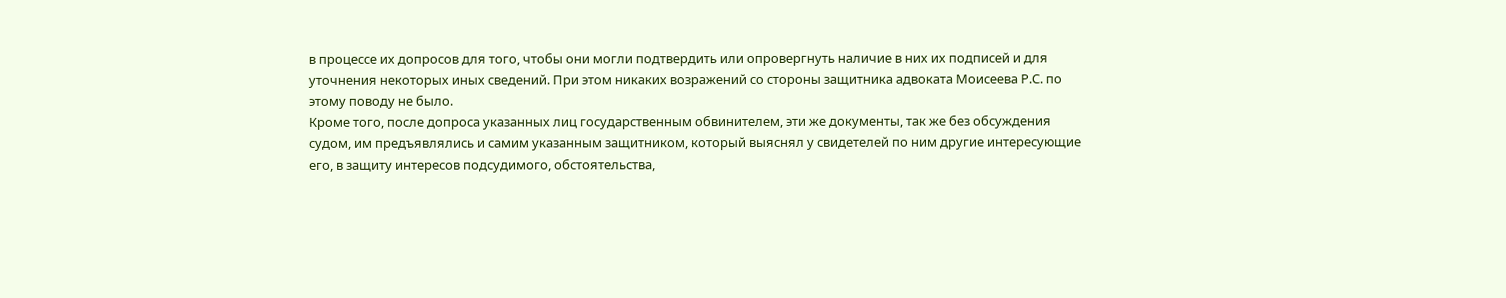в процессе их допросов для того, чтобы они могли подтвердить или опровергнуть наличие в них их подписей и для уточнения некоторых иных сведений. При этом никаких возражений со стороны защитника адвоката Моисеева Р.С. по этому поводу не было.
Кроме того, после допроса указанных лиц государственным обвинителем, эти же документы, так же без обсуждения судом, им предъявлялись и самим указанным защитником, который выяснял у свидетелей по ним другие интересующие его, в защиту интересов подсудимого, обстоятельства,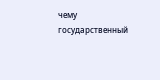чему государственный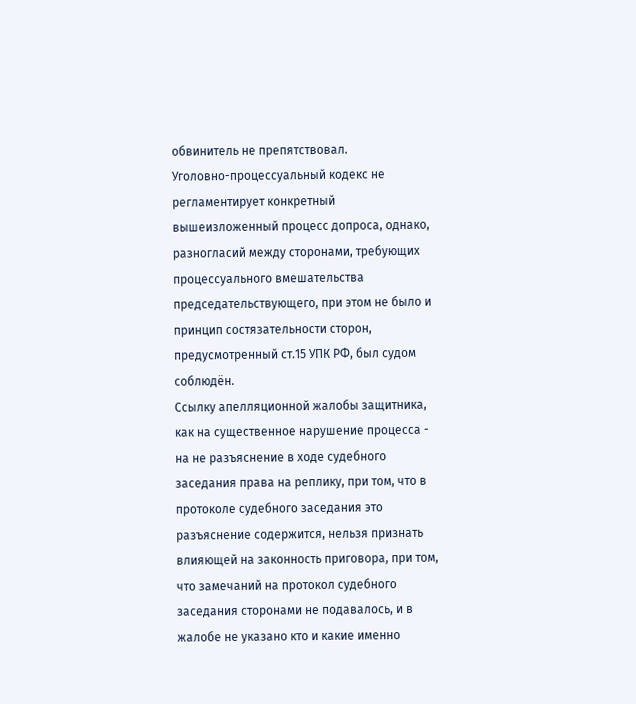обвинитель не препятствовал.
Уголовно-процессуальный кодекс не регламентирует конкретный вышеизложенный процесс допроса, однако, разногласий между сторонами, требующих процессуального вмешательства председательствующего, при этом не было и принцип состязательности сторон, предусмотренный ст.15 УПК РФ, был судом соблюдён.
Ссылку апелляционной жалобы защитника, как на существенное нарушение процесса - на не разъяснение в ходе судебного заседания права на реплику, при том, что в протоколе судебного заседания это разъяснение содержится, нельзя признать влияющей на законность приговора, при том, что замечаний на протокол судебного заседания сторонами не подавалось, и в жалобе не указано кто и какие именно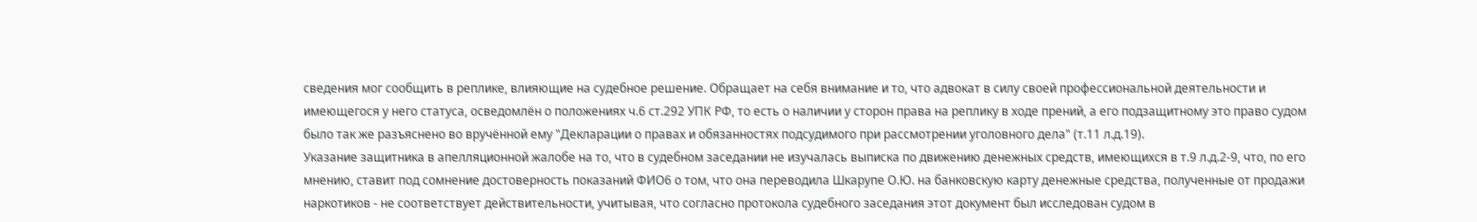сведения мог сообщить в реплике, влияющие на судебное решение. Обращает на себя внимание и то, что адвокат в силу своей профессиональной деятельности и имеющегося у него статуса, осведомлён о положениях ч.6 ст.292 УПК РФ, то есть о наличии у сторон права на реплику в ходе прений, а его подзащитному это право судом было так же разъяснено во вручённой ему "Декларации о правах и обязанностях подсудимого при рассмотрении уголовного дела" (т.11 л.д.19).
Указание защитника в апелляционной жалобе на то, что в судебном заседании не изучалась выписка по движению денежных средств, имеющихся в т.9 л.д.2-9, что, по его мнению, ставит под сомнение достоверность показаний ФИО6 о том, что она переводила Шкарупе О.Ю. на банковскую карту денежные средства, полученные от продажи наркотиков - не соответствует действительности, учитывая, что согласно протокола судебного заседания этот документ был исследован судом в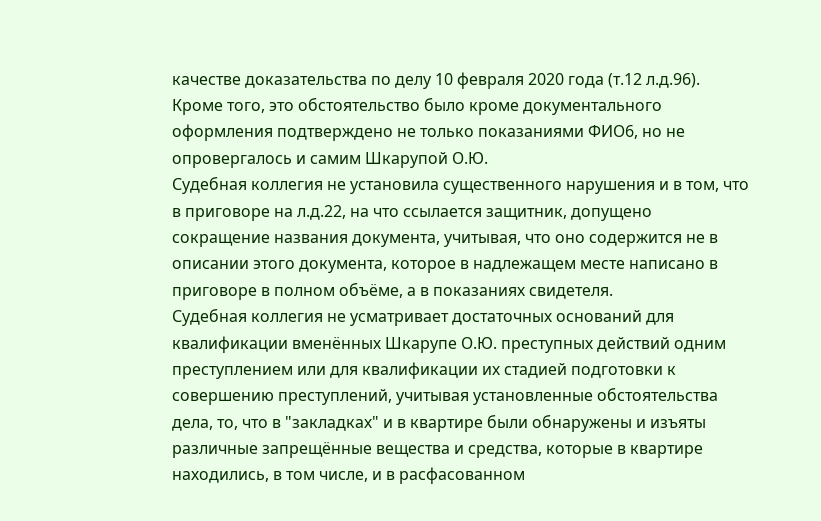качестве доказательства по делу 10 февраля 2020 года (т.12 л.д.96).
Кроме того, это обстоятельство было кроме документального оформления подтверждено не только показаниями ФИО6, но не опровергалось и самим Шкарупой О.Ю.
Судебная коллегия не установила существенного нарушения и в том, что в приговоре на л.д.22, на что ссылается защитник, допущено сокращение названия документа, учитывая, что оно содержится не в описании этого документа, которое в надлежащем месте написано в приговоре в полном объёме, а в показаниях свидетеля.
Судебная коллегия не усматривает достаточных оснований для квалификации вменённых Шкарупе О.Ю. преступных действий одним преступлением или для квалификации их стадией подготовки к совершению преступлений, учитывая установленные обстоятельства дела, то, что в "закладках" и в квартире были обнаружены и изъяты различные запрещённые вещества и средства, которые в квартире находились, в том числе, и в расфасованном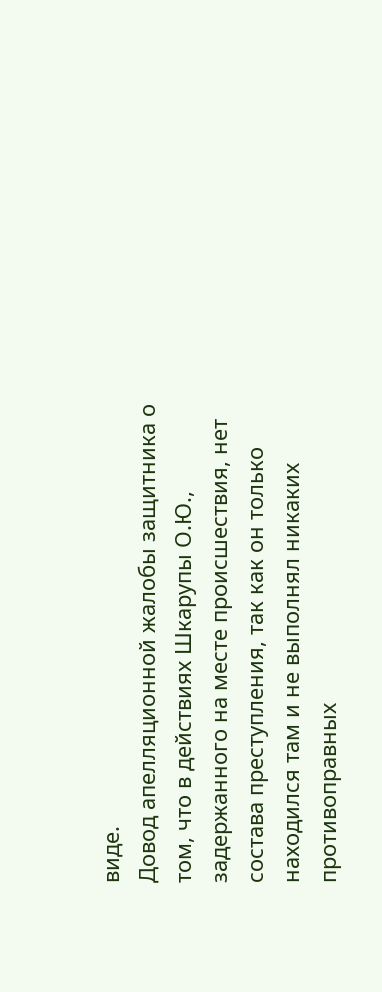виде.
Довод апелляционной жалобы защитника о том, что в действиях Шкарупы О.Ю., задержанного на месте происшествия, нет состава преступления, так как он только находился там и не выполнял никаких противоправных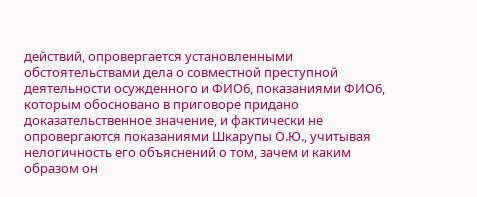действий, опровергается установленными обстоятельствами дела о совместной преступной деятельности осужденного и ФИО6, показаниями ФИО6, которым обосновано в приговоре придано доказательственное значение, и фактически не опровергаются показаниями Шкарупы О.Ю., учитывая нелогичность его объяснений о том, зачем и каким образом он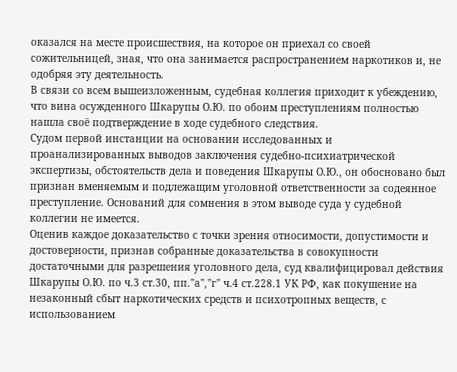оказался на месте происшествия, на которое он приехал со своей сожительницей, зная, что она занимается распространением наркотиков и, не одобряя эту деятельность.
В связи со всем вышеизложенным, судебная коллегия приходит к убеждению, что вина осужденного Шкарупы О.Ю. по обоим преступлениям полностью нашла своё подтверждение в ходе судебного следствия.
Судом первой инстанции на основании исследованных и проанализированных выводов заключения судебно-психиатрической экспертизы, обстоятельств дела и поведения Шкарупы О.Ю., он обосновано был признан вменяемым и подлежащим уголовной ответственности за содеянное преступление. Оснований для сомнения в этом выводе суда у судебной коллегии не имеется.
Оценив каждое доказательство с точки зрения относимости, допустимости и достоверности, признав собранные доказательства в совокупности достаточными для разрешения уголовного дела, суд квалифицировал действия Шкарупы О.Ю. по ч.3 ст.30, пп."а","г" ч.4 ст.228.1 УК РФ, как покушение на незаконный сбыт наркотических средств и психотропных веществ, с использованием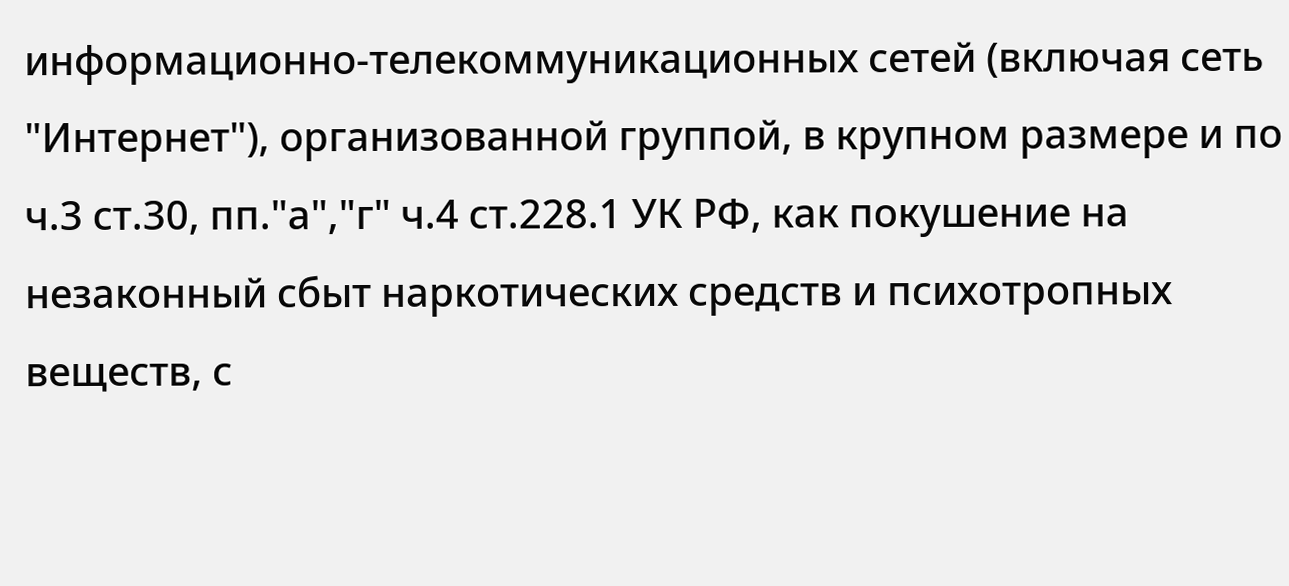информационно-телекоммуникационных сетей (включая сеть "Интернет"), организованной группой, в крупном размере и по ч.3 ст.30, пп."а","г" ч.4 ст.228.1 УК РФ, как покушение на незаконный сбыт наркотических средств и психотропных веществ, с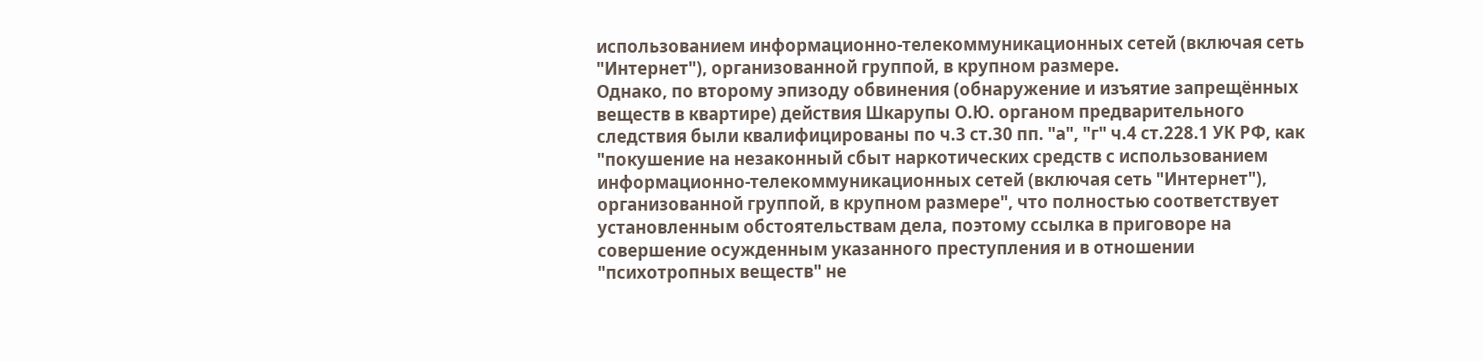использованием информационно-телекоммуникационных сетей (включая сеть "Интернет"), организованной группой, в крупном размере.
Однако, по второму эпизоду обвинения (обнаружение и изъятие запрещённых веществ в квартире) действия Шкарупы О.Ю. органом предварительного следствия были квалифицированы по ч.3 ст.30 пп. "а", "г" ч.4 ст.228.1 УК РФ, как "покушение на незаконный сбыт наркотических средств с использованием информационно-телекоммуникационных сетей (включая сеть "Интернет"), организованной группой, в крупном размере", что полностью соответствует установленным обстоятельствам дела, поэтому ссылка в приговоре на совершение осужденным указанного преступления и в отношении "психотропных веществ" не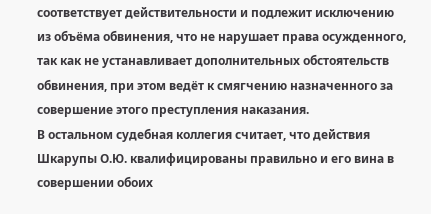соответствует действительности и подлежит исключению из объёма обвинения, что не нарушает права осужденного, так как не устанавливает дополнительных обстоятельств обвинения, при этом ведёт к смягчению назначенного за совершение этого преступления наказания.
В остальном судебная коллегия считает, что действия Шкарупы О.Ю. квалифицированы правильно и его вина в совершении обоих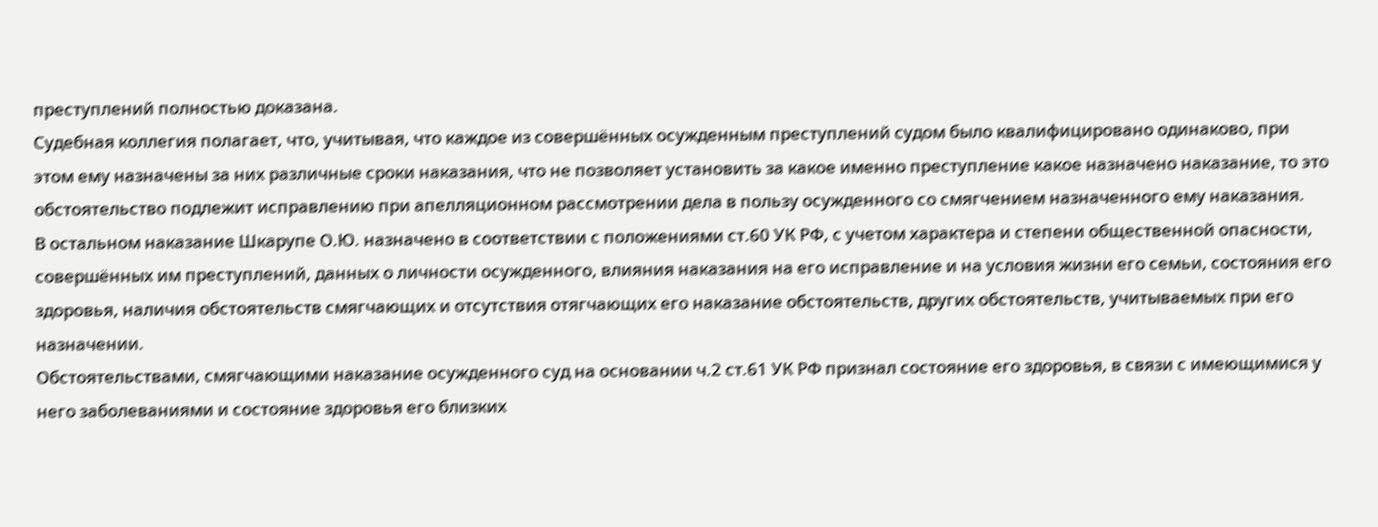преступлений полностью доказана.
Судебная коллегия полагает, что, учитывая, что каждое из совершённых осужденным преступлений судом было квалифицировано одинаково, при этом ему назначены за них различные сроки наказания, что не позволяет установить за какое именно преступление какое назначено наказание, то это обстоятельство подлежит исправлению при апелляционном рассмотрении дела в пользу осужденного со смягчением назначенного ему наказания.
В остальном наказание Шкарупе О.Ю. назначено в соответствии с положениями ст.60 УК РФ, с учетом характера и степени общественной опасности, совершённых им преступлений, данных о личности осужденного, влияния наказания на его исправление и на условия жизни его семьи, состояния его здоровья, наличия обстоятельств смягчающих и отсутствия отягчающих его наказание обстоятельств, других обстоятельств, учитываемых при его назначении.
Обстоятельствами, смягчающими наказание осужденного суд на основании ч.2 ст.61 УК РФ признал состояние его здоровья, в связи с имеющимися у него заболеваниями и состояние здоровья его близких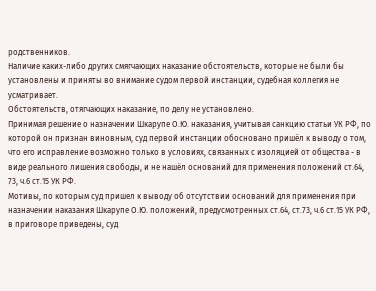родственников.
Наличие каких-либо других смягчающих наказание обстоятельств, которые не были бы установлены и приняты во внимание судом первой инстанции, судебная коллегия не усматривает.
Обстоятельств, отягчающих наказание, по делу не установлено.
Принимая решение о назначении Шкарупе О.Ю. наказания, учитывая санкцию статьи УК РФ, по которой он признан виновным, суд первой инстанции обосновано пришёл к выводу о том, что его исправление возможно только в условиях, связанных с изоляцией от общества - в виде реального лишения свободы, и не нашёл оснований для применения положений ст.64, 73, ч.6 ст.15 УК РФ.
Мотивы, по которым суд пришел к выводу об отсутствии оснований для применения при назначении наказания Шкарупе О.Ю. положений, предусмотренных ст.64, ст.73, ч.6 ст.15 УК РФ, в приговоре приведены, суд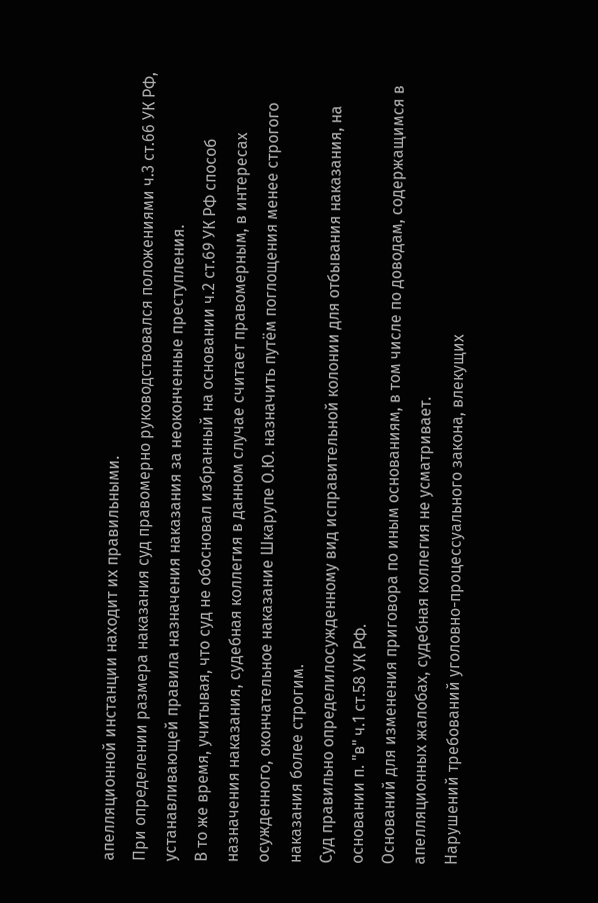апелляционной инстанции находит их правильными.
При определении размера наказания суд правомерно руководствовался положениями ч.3 ст.66 УК РФ, устанавливающей правила назначения наказания за неоконченные преступления.
В то же время, учитывая, что суд не обосновал избранный на основании ч.2 ст.69 УК РФ способ назначения наказания, судебная коллегия в данном случае считает правомерным, в интересах осужденного, окончательное наказание Шкарупе О.Ю. назначить путём поглощения менее строгого наказания более строгим.
Суд правильно определилосужденному вид исправительной колонии для отбывания наказания, на основании п. "в" ч.1 ст.58 УК РФ.
Оснований для изменения приговора по иным основаниям, в том числе по доводам, содержащимся в апелляционных жалобах, судебная коллегия не усматривает.
Нарушений требований уголовно-процессуального закона, влекущих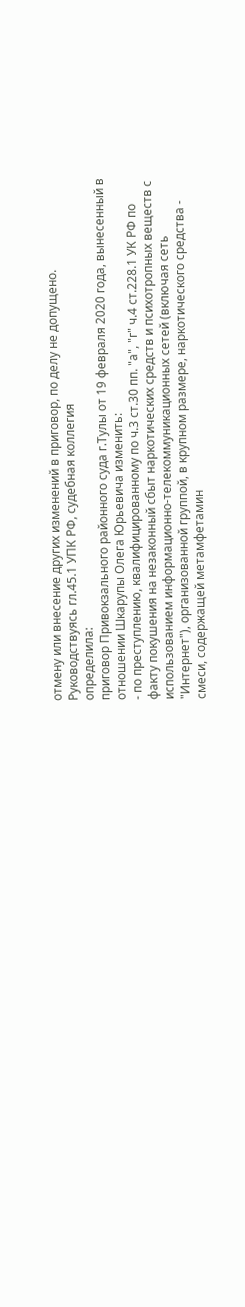отмену или внесение других изменений в приговор, по делу не допущено.
Руководствуясь гл.45.1 УПК РФ, судебная коллегия
определила:
приговор Привокзального районного суда г.Тулы от 19 февраля 2020 года, вынесенный в отношении Шкарупы Олега Юрьевича изменить:
- по преступлению, квалифицированному по ч.3 ст.30 пп. "а", "г" ч.4 ст.228.1 УК РФ по факту покушения на незаконный сбыт наркотических средств и психотропных веществ с использованием информационно-телекоммуникационных сетей (включая сеть "Интернет"), организованной группой, в крупном размере, наркотического средства - смеси, содержащей метамфетамин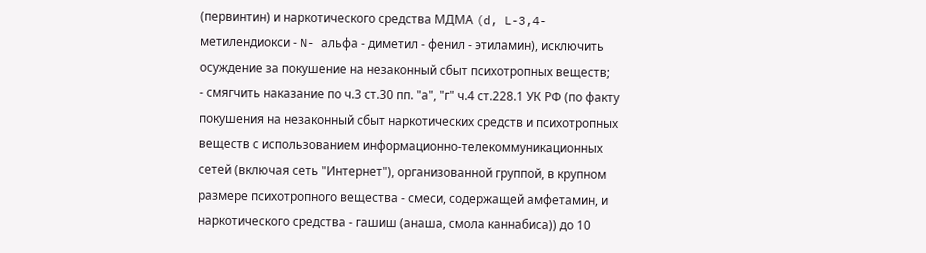(первинтин) и наркотического средства МДМА (d, L-3,4-метилендиокси - N- альфа - диметил - фенил - этиламин), исключить осуждение за покушение на незаконный сбыт психотропных веществ;
- смягчить наказание по ч.3 ст.30 пп. "а", "г" ч.4 ст.228.1 УК РФ (по факту покушения на незаконный сбыт наркотических средств и психотропных веществ с использованием информационно-телекоммуникационных сетей (включая сеть "Интернет"), организованной группой, в крупном размере психотропного вещества - смеси, содержащей амфетамин, и наркотического средства - гашиш (анаша, смола каннабиса)) до 10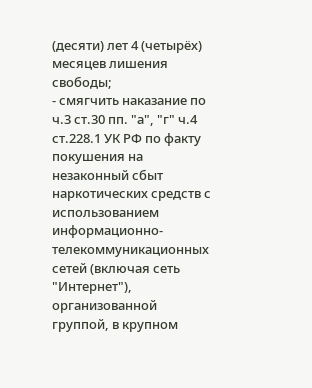(десяти) лет 4 (четырёх) месяцев лишения свободы;
- смягчить наказание по ч.3 ст.30 пп. "а", "г" ч.4 ст.228.1 УК РФ по факту покушения на незаконный сбыт наркотических средств с использованием информационно-телекоммуникационных сетей (включая сеть "Интернет"), организованной группой, в крупном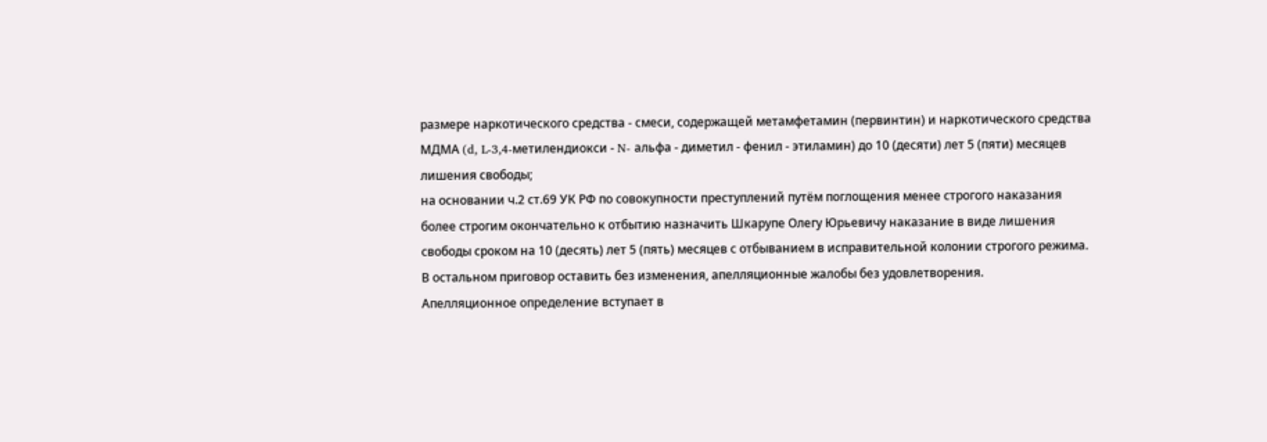размере наркотического средства - смеси, содержащей метамфетамин (первинтин) и наркотического средства МДМА (d, L-3,4-метилендиокси - N- альфа - диметил - фенил - этиламин) до 10 (десяти) лет 5 (пяти) месяцев лишения свободы;
на основании ч.2 ст.69 УК РФ по совокупности преступлений путём поглощения менее строгого наказания более строгим окончательно к отбытию назначить Шкарупе Олегу Юрьевичу наказание в виде лишения свободы сроком на 10 (десять) лет 5 (пять) месяцев с отбыванием в исправительной колонии строгого режима.
В остальном приговор оставить без изменения, апелляционные жалобы без удовлетворения.
Апелляционное определение вступает в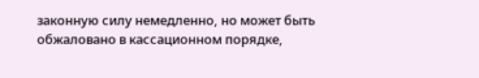законную силу немедленно, но может быть обжаловано в кассационном порядке,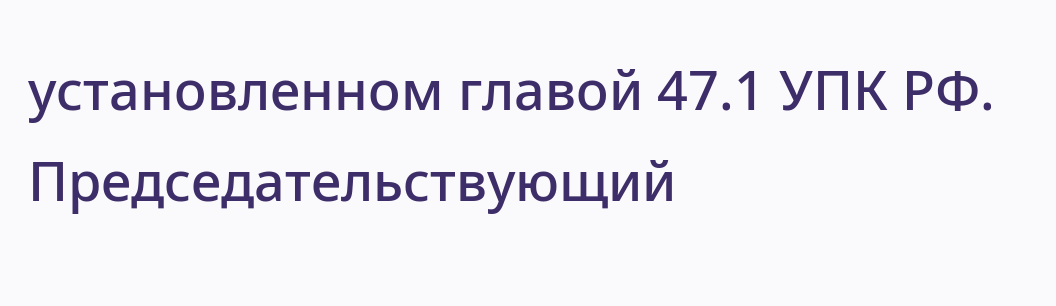установленном главой 47.1 УПК РФ.
Председательствующий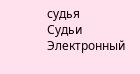судья
Судьи
Электронный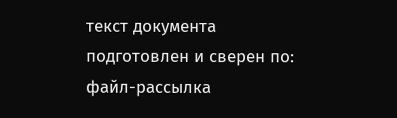текст документа
подготовлен и сверен по:
файл-рассылка